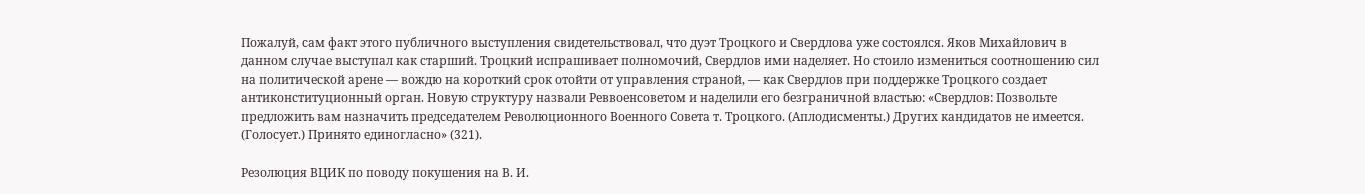Пожалуй, сам факт этого публичного выступления свидетельствовал, что дуэт Троцкого и Свердлова уже состоялся. Яков Михайлович в данном случае выступал как старший. Троцкий испрашивает полномочий, Свердлов ими наделяет. Но стоило измениться соотношению сил на политической арене — вождю на короткий срок отойти от управления страной, — как Свердлов при поддержке Троцкого создает антиконституционный орган. Новую структуру назвали Реввоенсоветом и наделили его безграничной властью: «Свердлов: Позвольте предложить вам назначить председателем Революционного Военного Совета т. Троцкого. (Аплодисменты.) Других кандидатов не имеется. (Голосует.) Принято единогласно» (321).

Резолюция ВЦИК по поводу покушения на В. И.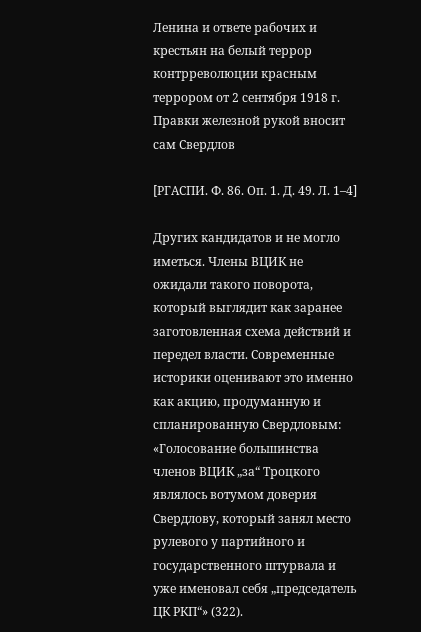Ленина и ответе рабочих и крестьян на белый террор контрреволюции красным террором от 2 сентября 1918 г. Правки железной рукой вносит сам Свердлов

[РГАСПИ. Ф. 86. Оп. 1. Д. 49. Л. 1–4]

Других кандидатов и не могло иметься. Члены ВЦИК не ожидали такого поворота, который выглядит как заранее заготовленная схема действий и передел власти. Современные историки оценивают это именно как акцию, продуманную и спланированную Свердловым: «Голосование большинства членов ВЦИК „за“ Троцкого являлось вотумом доверия Свердлову, который занял место рулевого у партийного и государственного штурвала и уже именовал себя „председатель ЦК РКП“» (322).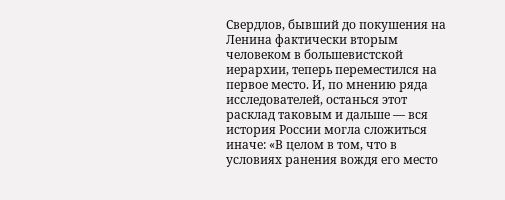Свердлов, бывший до покушения на Ленина фактически вторым человеком в большевистской иерархии, теперь переместился на первое место. И, по мнению ряда исследователей, останься этот расклад таковым и дальше — вся история России могла сложиться иначе: «В целом в том, что в условиях ранения вождя его место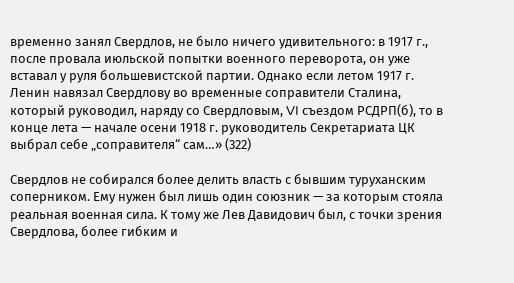временно занял Свердлов, не было ничего удивительного: в 1917 г., после провала июльской попытки военного переворота, он уже вставал у руля большевистской партии. Однако если летом 1917 г. Ленин навязал Свердлову во временные соправители Сталина, который руководил, наряду со Свердловым, VI съездом РСДРП(б), то в конце лета — начале осени 1918 г. руководитель Секретариата ЦК выбрал себе „соправителя“ сам…» (322)

Свердлов не собирался более делить власть с бывшим туруханским соперником. Ему нужен был лишь один союзник — за которым стояла реальная военная сила. К тому же Лев Давидович был, с точки зрения Свердлова, более гибким и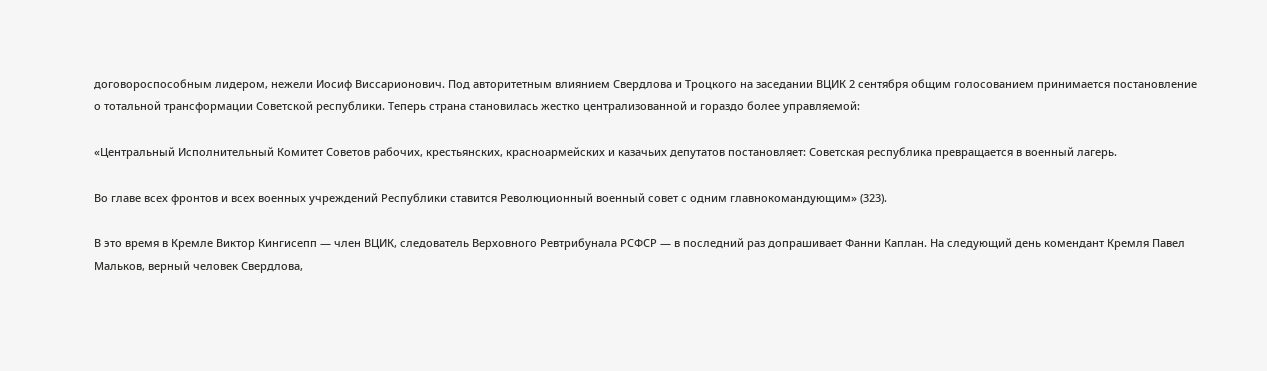договороспособным лидером, нежели Иосиф Виссарионович. Под авторитетным влиянием Свердлова и Троцкого на заседании ВЦИК 2 сентября общим голосованием принимается постановление о тотальной трансформации Советской республики. Теперь страна становилась жестко централизованной и гораздо более управляемой:

«Центральный Исполнительный Комитет Советов рабочих, крестьянских, красноармейских и казачьих депутатов постановляет: Советская республика превращается в военный лагерь.

Во главе всех фронтов и всех военных учреждений Республики ставится Революционный военный совет с одним главнокомандующим» (323).

В это время в Кремле Виктор Кингисепп — член ВЦИК, следователь Верховного Ревтрибунала РСФСР — в последний раз допрашивает Фанни Каплан. На следующий день комендант Кремля Павел Мальков, верный человек Свердлова,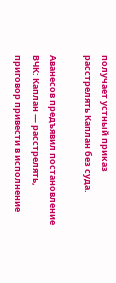получает устный приказ расстрелять Каплан без суда.

Аванесов предъявил постановление ВЧК: Каплан — расстрелять, приговор привести в исполнение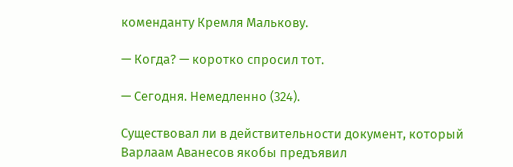коменданту Кремля Малькову.

— Когда? — коротко спросил тот.

— Сегодня. Немедленно (324).

Существовал ли в действительности документ, который Варлаам Аванесов якобы предъявил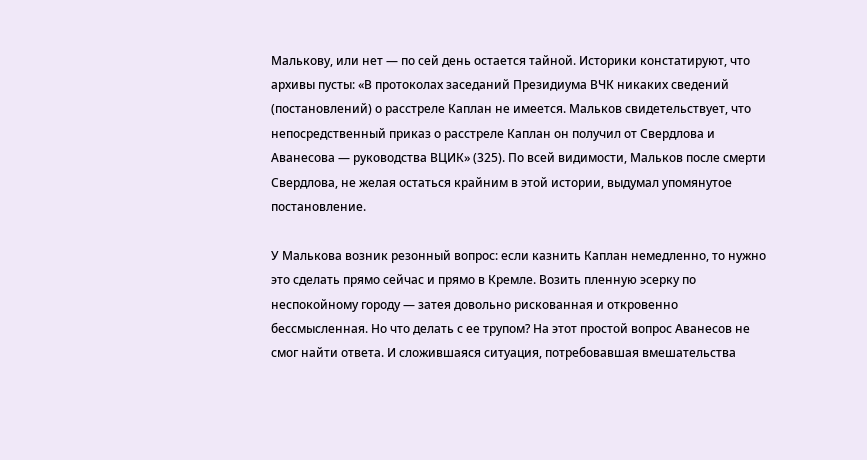Малькову, или нет — по сей день остается тайной. Историки констатируют, что архивы пусты: «В протоколах заседаний Президиума ВЧК никаких сведений (постановлений) о расстреле Каплан не имеется. Мальков свидетельствует, что непосредственный приказ о расстреле Каплан он получил от Свердлова и Аванесова — руководства ВЦИК» (325). По всей видимости, Мальков после смерти Свердлова, не желая остаться крайним в этой истории, выдумал упомянутое постановление.

У Малькова возник резонный вопрос: если казнить Каплан немедленно, то нужно это сделать прямо сейчас и прямо в Кремле. Возить пленную эсерку по неспокойному городу — затея довольно рискованная и откровенно бессмысленная. Но что делать с ее трупом? На этот простой вопрос Аванесов не смог найти ответа. И сложившаяся ситуация, потребовавшая вмешательства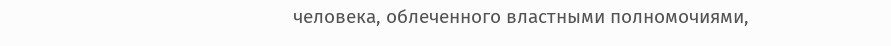человека, облеченного властными полномочиями,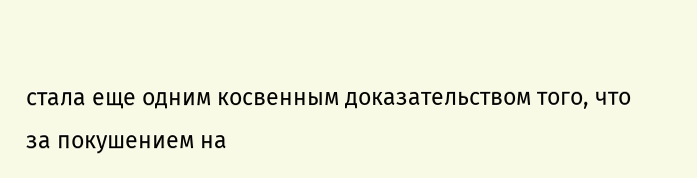стала еще одним косвенным доказательством того, что за покушением на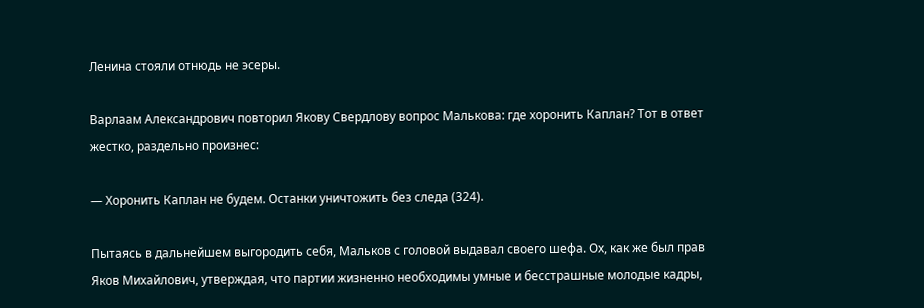Ленина стояли отнюдь не эсеры.

Варлаам Александрович повторил Якову Свердлову вопрос Малькова: где хоронить Каплан? Тот в ответ жестко, раздельно произнес:

— Хоронить Каплан не будем. Останки уничтожить без следа (324).

Пытаясь в дальнейшем выгородить себя, Мальков с головой выдавал своего шефа. Ох, как же был прав Яков Михайлович, утверждая, что партии жизненно необходимы умные и бесстрашные молодые кадры,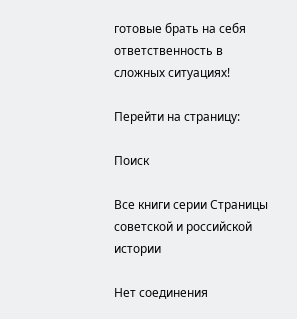готовые брать на себя ответственность в сложных ситуациях!

Перейти на страницу:

Поиск

Все книги серии Страницы советской и российской истории

Нет соединения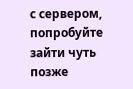с сервером, попробуйте зайти чуть позже